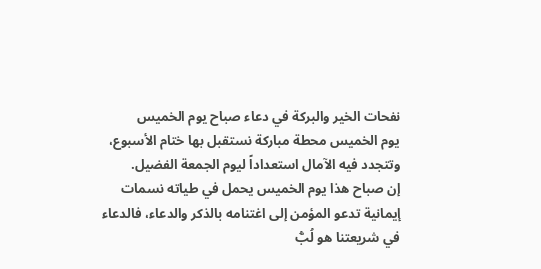نفحات الخير والبركة في دعاء صباح يوم الخميس
يوم الخميس محطة مباركة نستقبل بها ختام الأسبوع، وتتجدد فيه الآمال استعداداً ليوم الجمعة الفضيل.
إن صباح هذا يوم الخميس يحمل في طياته نسمات إيمانية تدعو المؤمن إلى اغتنامه بالذكر والدعاء، فالدعاء في شريعتنا هو لُبُّ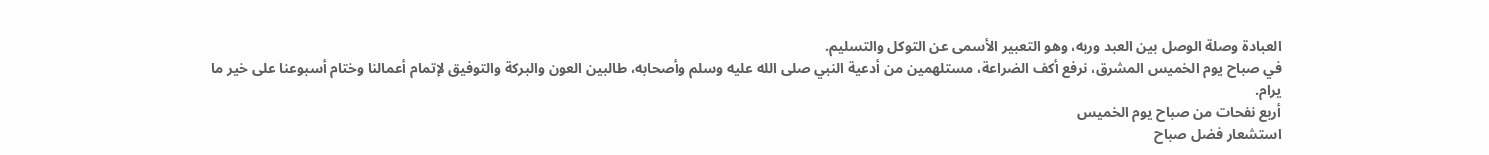العبادة وصلة الوصل بين العبد وربه، وهو التعبير الأسمى عن التوكل والتسليم.
في صباح يوم الخميس المشرق، نرفع أكف الضراعة، مستلهمين من أدعية النبي صلى الله عليه وسلم وأصحابه، طالبين العون والبركة والتوفيق لإتمام أعمالنا وختام أسبوعنا على خير ما يرام.
أربع نفحات من صباح يوم الخميس
استشعار فضل صباح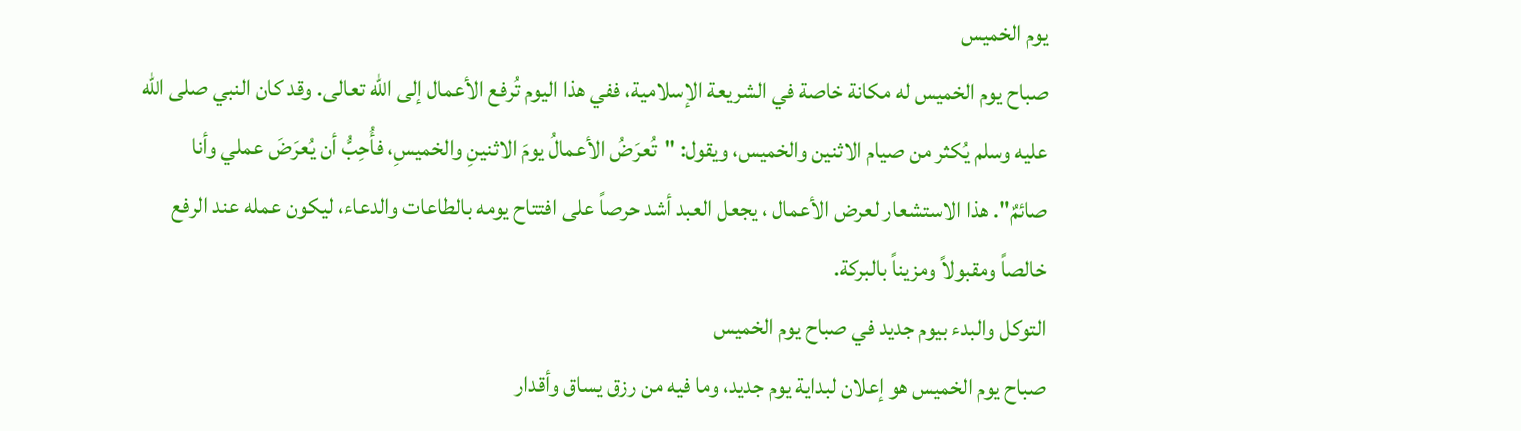يوم الخميس
صباح يوم الخميس له مكانة خاصة في الشريعة الإسلامية، ففي هذا اليوم تُرفع الأعمال إلى الله تعالى. وقد كان النبي صلى الله عليه وسلم يُكثر من صيام الاثنين والخميس، ويقول: "تُعرَضُ الأعمالُ يومَ الاثنينِ والخميسِ، فأُحِبُّ أن يُعرَضَ عملي وأنا صائمٌ". هذا الاستشعار لعرض الأعمال ، يجعل العبد أشد حرصاً على افتتاح يومه بالطاعات والدعاء، ليكون عمله عند الرفع خالصاً ومقبولاً ومزيناً بالبركة.
التوكل والبدء بيوم جديد في صباح يوم الخميس
صباح يوم الخميس هو إعلان لبداية يوم جديد، وما فيه من رزق يساق وأقدار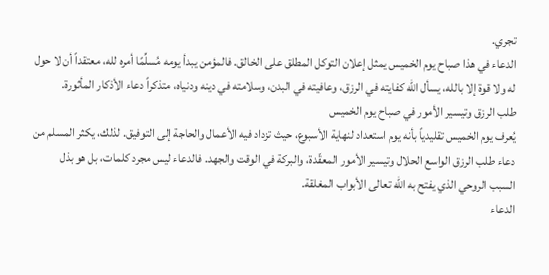تجري.
الدعاء في هذا صباح يوم الخميس يمثل إعلان التوكل المطلق على الخالق. فالمؤمن يبدأ يومه مُسلِّمًا أمره لله، معتقداً أن لا حول له ولا قوة إلا بالله، يسأل الله كفايته في الرزق، وعافيته في البدن، وسلامته في دينه ودنياه، متذكراً دعاء الأذكار المأثورة.
طلب الرزق وتيسير الأمور في صباح يوم الخميس
يُعرف يوم الخميس تقليدياً بأنه يوم استعداد لنهاية الأسبوع، حيث تزداد فيه الأعمال والحاجة إلى التوفيق. لذلك، يكثر المسلم من دعاء طلب الرزق الواسع الحلال وتيسير الأمور المعقّدة، والبركة في الوقت والجهد. فالدعاء ليس مجرد كلمات، بل هو بذل السبب الروحي الذي يفتح به الله تعالى الأبواب المغلقة.
الدعاء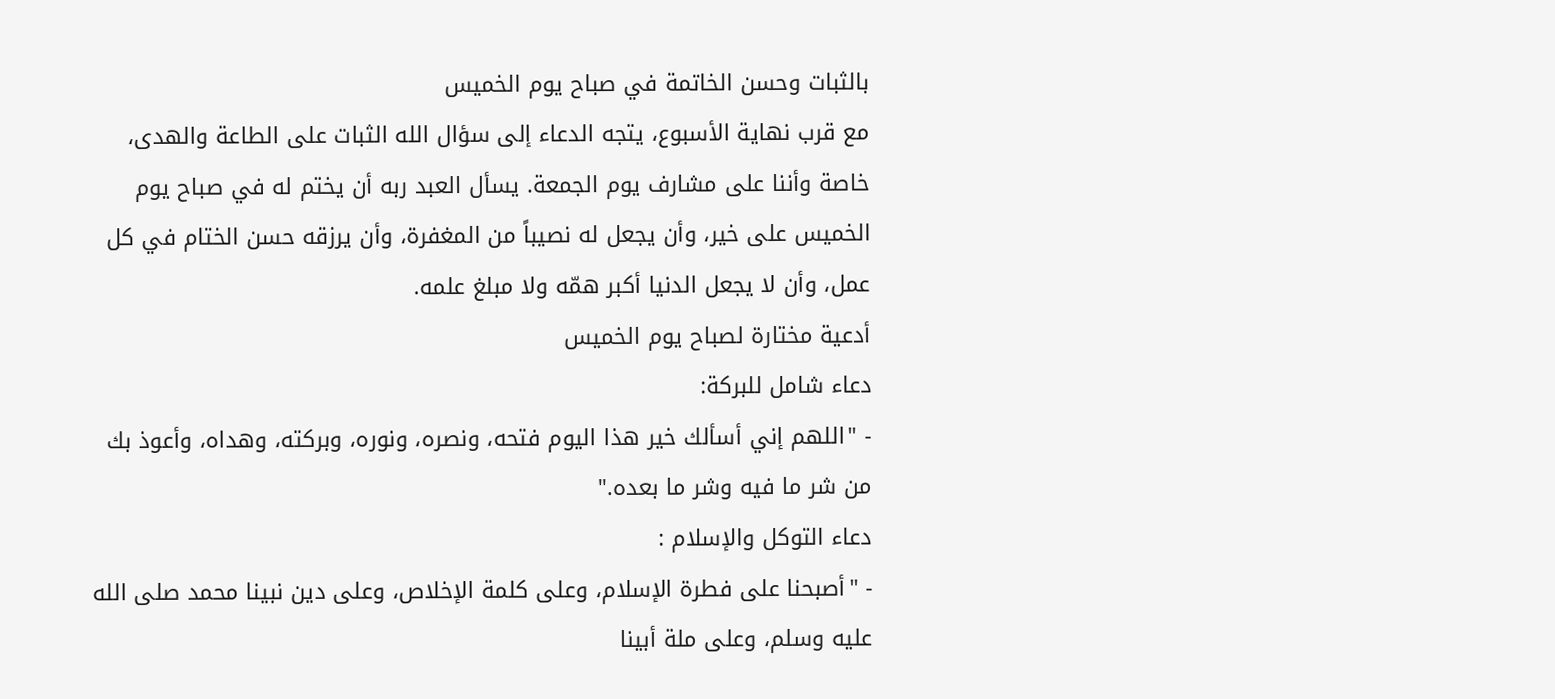بالثبات وحسن الخاتمة في صباح يوم الخميس
مع قرب نهاية الأسبوع، يتجه الدعاء إلى سؤال الله الثبات على الطاعة والهدى، خاصة وأننا على مشارف يوم الجمعة. يسأل العبد ربه أن يختم له في صباح يوم الخميس على خير، وأن يجعل له نصيباً من المغفرة، وأن يرزقه حسن الختام في كل عمل، وأن لا يجعل الدنيا أكبر همّه ولا مبلغ علمه.
أدعية مختارة لصباح يوم الخميس
دعاء شامل للبركة:
- "اللهم إني أسألك خير هذا اليوم فتحه، ونصره، ونوره، وبركته، وهداه، وأعوذ بك من شر ما فيه وشر ما بعده."
دعاء التوكل والإسلام :
- "أصبحنا على فطرة الإسلام، وعلى كلمة الإخلاص، وعلى دين نبينا محمد صلى الله عليه وسلم، وعلى ملة أبينا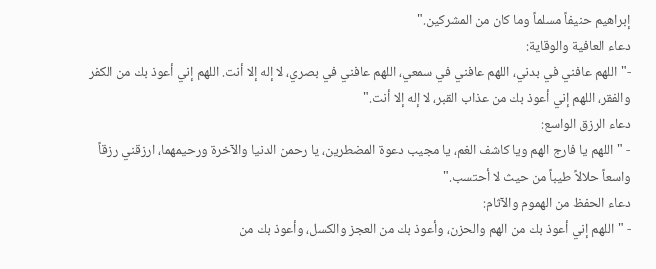إبراهيم حنيفاً مسلماً وما كان من المشركين."
دعاء العافية والوقاية:
-"اللهم عافني في بدني، اللهم عافني في سمعي، اللهم عافني في بصري، لا إله إلا أنت. اللهم إني أعوذ بك من الكفر والفقر، اللهم إني أعوذ بك من عذاب القبر، لا إله إلا أنت."
دعاء الرزق الواسع:
- "اللهم يا فارج الهم ويا كاشف الغم، يا مجيب دعوة المضطرين، يا رحمن الدنيا والآخرة ورحيمهما، ارزقني رزقاً واسعاً حلالاً طيباً من حيث لا أحتسب."
دعاء الحفظ من الهموم والآثام:
- "اللهم إني أعوذ بك من الهم والحزن، وأعوذ بك من العجز والكسل، وأعوذ بك من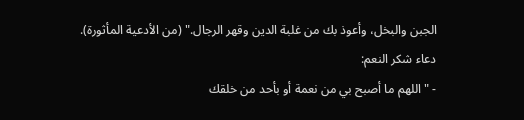الجبن والبخل، وأعوذ بك من غلبة الدين وقهر الرجال." (من الأدعية المأثورة).
دعاء شكر النعم:
- "اللهم ما أصبح بي من نعمة أو بأحد من خلقك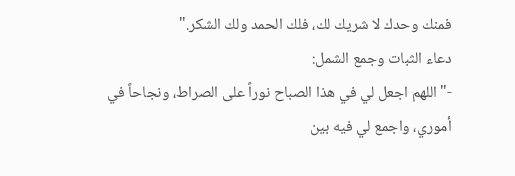فمنك وحدك لا شريك لك، فلك الحمد ولك الشكر."
دعاء الثبات وجمع الشمل:
-"اللهم اجعل لي في هذا الصباح نوراً على الصراط، ونجاحاً في أموري، واجمع لي فيه بين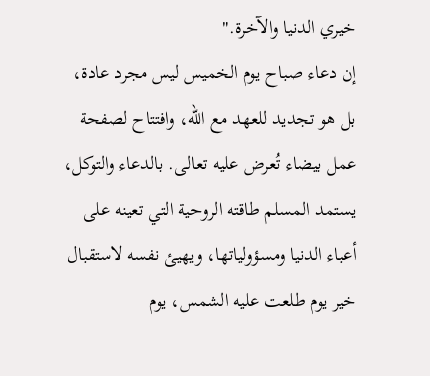خيري الدنيا والآخرة."
إن دعاء صباح يوم الخميس ليس مجرد عادة، بل هو تجديد للعهد مع الله، وافتتاح لصفحة عمل بيضاء تُعرض عليه تعالى. بالدعاء والتوكل، يستمد المسلم طاقته الروحية التي تعينه على أعباء الدنيا ومسؤولياتها، ويهيئ نفسه لاستقبال خير يوم طلعت عليه الشمس، يوم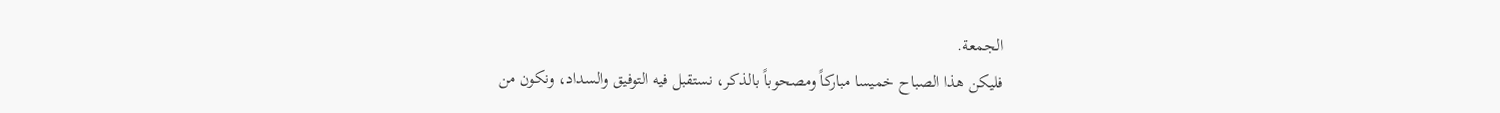الجمعة.
فليكن هذا الصباح خميسا مباركاً ومصحوباً بالذكر، نستقبل فيه التوفيق والسداد، ونكون من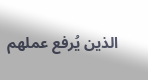الذين يُرفع عملهم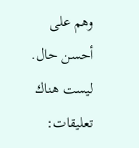وهم على أحسن حال.
ليست هناك تعليقات: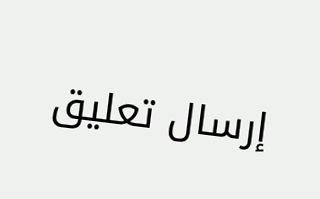إرسال تعليق